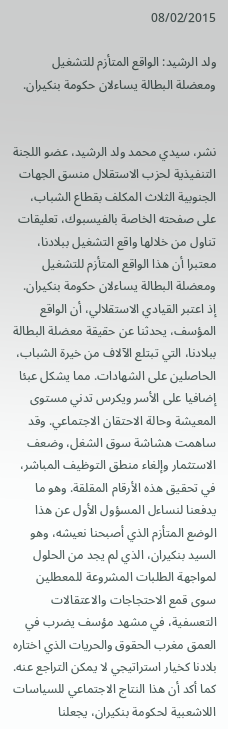08/02/2015

ولد الرشيد: الواقع المتأزم للتشغيل ومعضلة البطالة يساءلان حكومة بنكيران.


نشر، سيدي محمد ولد الرشيد، عضو اللجنة التنفيذية لحزب الاستقلال منسق الجهات الجنوبية الثلاث المكلف بقطاع الشباب، على صفحته الخاصة بالفيسبوك، تعليقات تناول من خلالها واقع التشغيل ببلادنا، معتبرا أن هذا الواقع المتأزم للتشغيل ومعضلة البطالة يساءلان حكومة بنكيران.
إذ اعتبر القيادي الاستقلالي، أن الواقع المؤسف، يحدثنا عن حقيقة معضلة البطالة ببلادنا، التي تبتلع الآلاف من خيرة الشباب، الحاصلين على الشهادات. مما يشكل عبئا إضافيا على الأسر ويكرس تدني مستوى المعيشة وحالة الاحتقان الاجتماعي. وقد ساهمت هشاشة سوق الشغل، وضعف الاستثمار وإلغاء منطق التوظيف المباشر، في تحقيق هذه الأرقام المقلقة. وهو ما يدفعنا لنساءل المسؤول الأول عن هذا الوضع المتأزم الذي أصبحنا نعيشه، وهو السيد بنكيران، الذي لم يجد من الحلول لمواجهة الطلبات المشروعة للمعطلين سوى قمع الاحتجاجات والاعتقالات التعسفية، في مشهد مؤسف يضرب في العمق مغرب الحقوق والحريات الذي اختاره بلادنا كخيار استراتيجي لا يمكن التراجع عنه.
كما أكد أن هذا النتاج الاجتماعي للسياسات اللاشعبية لحكومة بنكيران، يجعلنا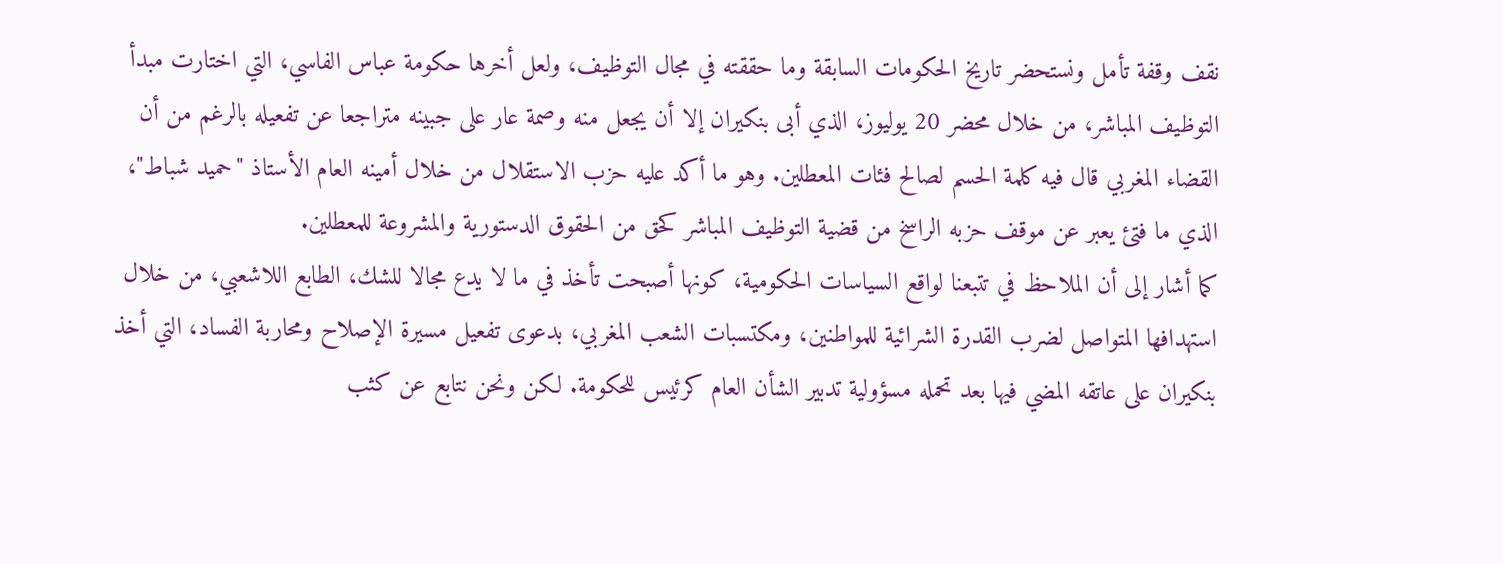نقف وقفة تأمل ونستحضر تاريخ الحكومات السابقة وما حققته في مجال التوظيف، ولعل أخرها حكومة عباس الفاسي، التي اختارت مبدأ التوظيف المباشر، من خلال محضر 20 يوليوز، الذي أبى بنكيران إلا أن يجعل منه وصمة عار على جبينه متراجعا عن تفعيله بالرغم من أن القضاء المغربي قال فيه كلمة الحسم لصالح فئات المعطلين. وهو ما أكد عليه حزب الاستقلال من خلال أمينه العام الأستاذ "حميد شباط"، الذي ما فتئ يعبر عن موقف حزبه الراسخ من قضية التوظيف المباشر كحق من الحقوق الدستورية والمشروعة للمعطلين.
كما أشار إلى أن الملاحظ في تتبعنا لواقع السياسات الحكومية، كونها أصبحت تأخذ في ما لا يدع مجالا للشك، الطابع اللاشعبي، من خلال استهدافها المتواصل لضرب القدرة الشرائية للمواطنين، ومكتسبات الشعب المغربي، بدعوى تفعيل مسيرة الإصلاح ومحاربة الفساد، التي أخذ بنكيران على عاتقه المضي فيها بعد تحمله مسؤولية تدبير الشأن العام كرئيس للحكومة. لكن ونحن نتابع عن كثب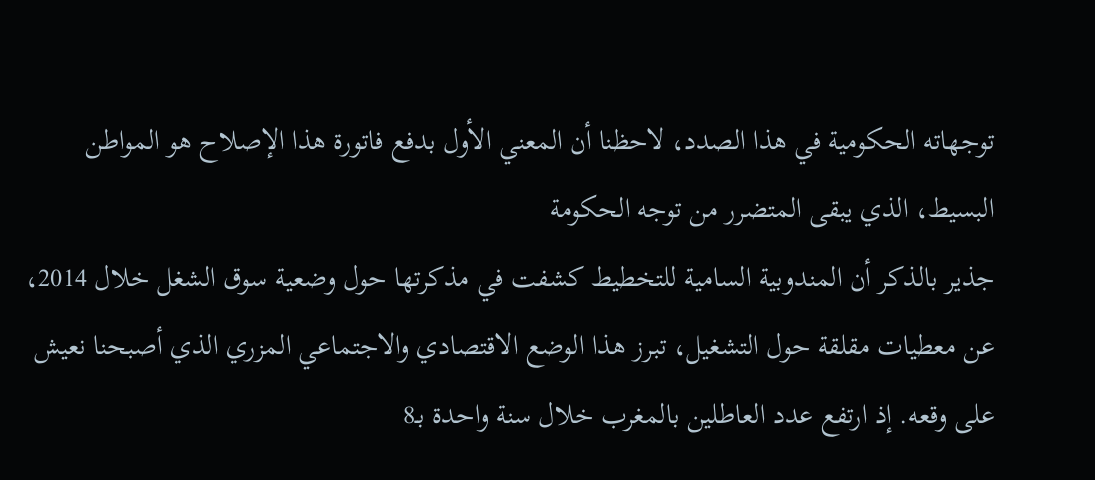توجهاته الحكومية في هذا الصدد، لاحظنا أن المعني الأول بدفع فاتورة هذا الإصلاح هو المواطن البسيط، الذي يبقى المتضرر من توجه الحكومة
جذير بالذكر أن المندوبية السامية للتخطيط كشفت في مذكرتها حول وضعية سوق الشغل خلال 2014، عن معطيات مقلقة حول التشغيل، تبرز هذا الوضع الاقتصادي والاجتماعي المزري الذي أصبحنا نعيش على وقعه. إذ ارتفع عدد العاطلين بالمغرب خلال سنة واحدة بـ8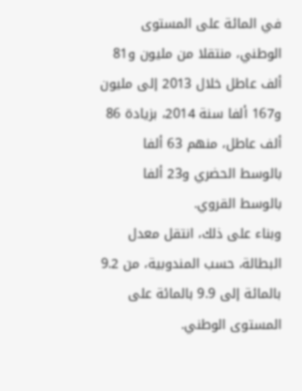في المائة على المستوى الوطني، منتقلا من مليون و81 ألف عاطل خلال 2013 إلى مليون و167 ألفا سنة 2014، بزيادة 86 ألف عاطل، منهم 63 ألفا بالوسط الحضري و23 ألفا بالوسط القروي.
وبناء على ذلك، انتقل معدل البطالة، حسب المندوبية، من 9.2 بالمائة إلى 9.9 بالمائة على المستوى الوطني.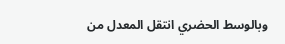وبالوسط الحضري انتقل المعدل من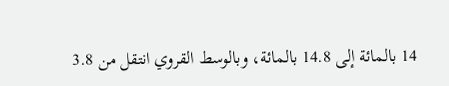14 بالمائة إلى 14.8 بالمائة، وبالوسط القروي انتقل من 3.8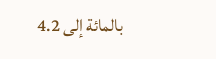بالمائة إلى 4.2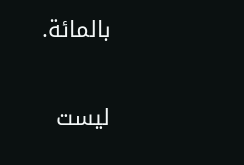بالمائة.

ليست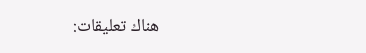هناك تعليقات: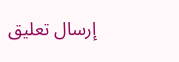إرسال تعليق